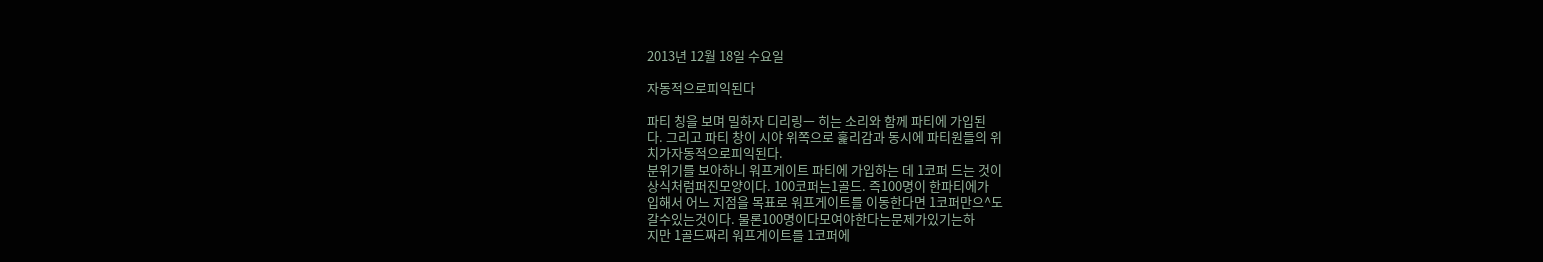2013년 12월 18일 수요일

자동적으로피익된다

파티 칭을 보며 밀하자 디리링ㅡ 히는 소리와 함께 파티에 가입된
다. 그리고 파티 창이 시야 위쪽으로 훑리감과 동시에 파티원들의 위
치가자동적으로피익된다.
분위기를 보아하니 워프게이트 파티에 가입하는 데 1코퍼 드는 것이
상식처럼퍼진모양이다. 100코퍼는1골드. 즉100명이 한파티에가
입해서 어느 지점을 목표로 워프게이트를 이동한다면 1코퍼만으^도
갈수있는것이다. 물론100명이다모여야한다는문제가있기는하
지만 1골드짜리 워프게이트를 1코퍼에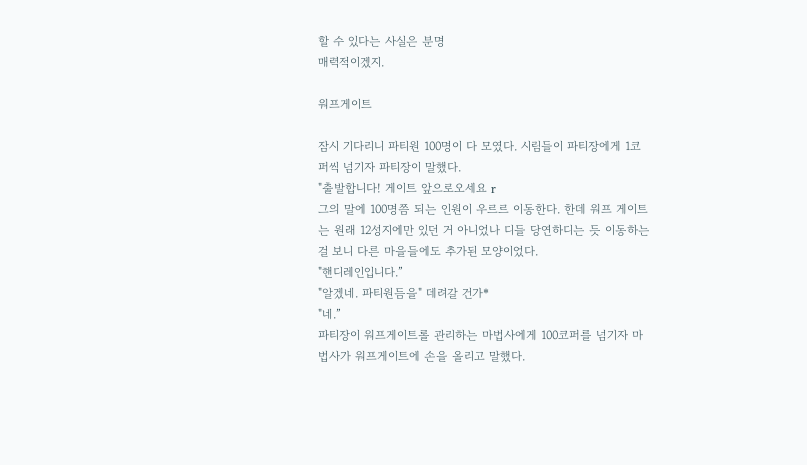할 수 있다는 사실은 분명
매력적이겠지.

워프게이트

잠시 기다리니 파티원 100명이 다 모였다. 시림들이 파티장에게 1코
퍼씩 넘기자 파티장이 말했다.
"출발합니다! 게이트 앞으로오세요 r
그의 말에 100명쯤 되는 인원이 우르르 이동한다. 한데 워프 게이트
는 원래 12성지에만 있던 거 아니었나 디들 당연하디는 듯 이동하는
걸 보니 다른 마을들에도 추가된 모양이었다.
"핸디레인입니다.”
"알겠네. 파티원듬을" 데려갈 건가*
"네.”
파티장이 워프게이트롤 관리하는 마법사에게 100코퍼를 넘기자 마
법사가 워프게이트에 손을 올리고 말했다.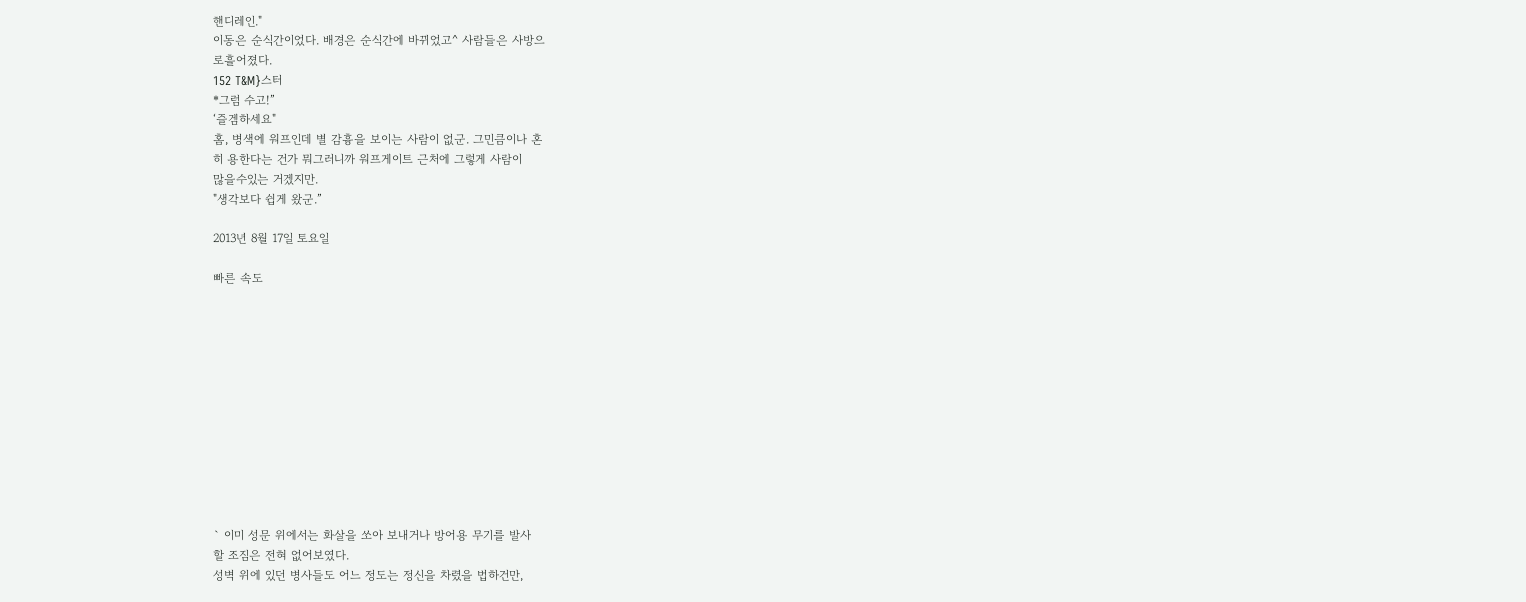핸디레인."
이동은 순식간이었다. 배경은 순식간에 바뀌었고^ 사람들은 사방으
로흘어졌다.
152 T&M}스터
*그럼 수고!”
‘즐겜하세요"
홈, 병색에 워프인데 별 감흉을 보이는 사람이 없군. 그민큼이나 혼
히 용한다는 건가 뭐그러니까 워프게이트 근처에 그렇게 사람이
많을수있는 거겠지만.
"생각보다 쉽게 왔군.”

2013년 8월 17일 토요일

빠른 속도












` 이미 성문 위에서는 화살을 쏘아 보내거나 방어용 무기를 발사
할 조짐은 전혀 없어보였다.
성벽 위에 있던 병사들도 어느 정도는 정신을 차렸을 법하건만,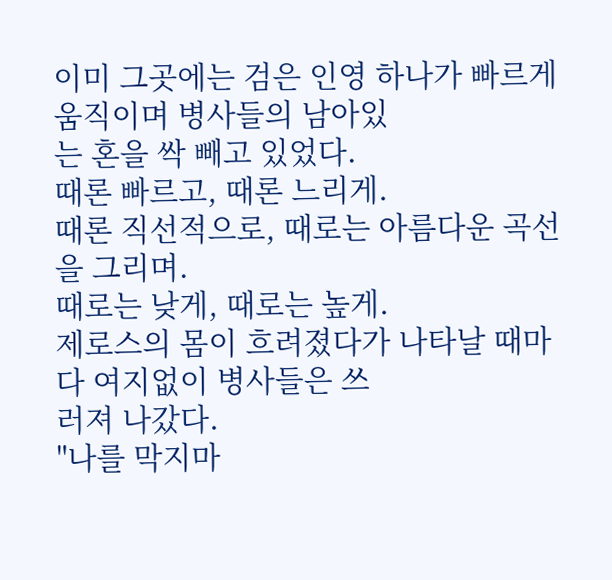이미 그곳에는 검은 인영 하나가 빠르게 움직이며 병사들의 남아있
는 혼을 싹 빼고 있었다.
때론 빠르고, 때론 느리게.
때론 직선적으로, 때로는 아름다운 곡선을 그리며.
때로는 낮게, 때로는 높게.
제로스의 몸이 흐려졌다가 나타날 때마다 여지없이 병사들은 쓰
러져 나갔다.
"나를 막지마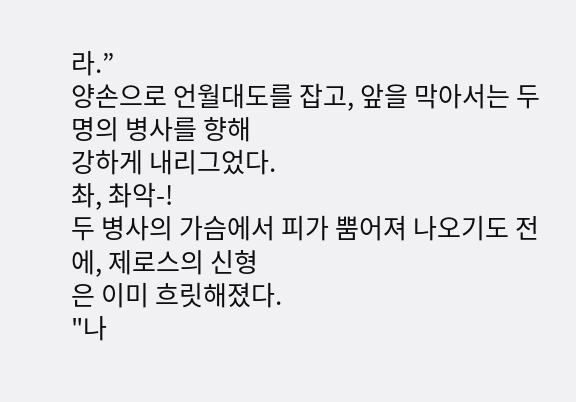라.”
양손으로 언월대도를 잡고, 앞을 막아서는 두 명의 병사를 향해
강하게 내리그었다.
촤, 촤악-!
두 병사의 가슴에서 피가 뿜어져 나오기도 전에, 제로스의 신형
은 이미 흐릿해졌다.
"나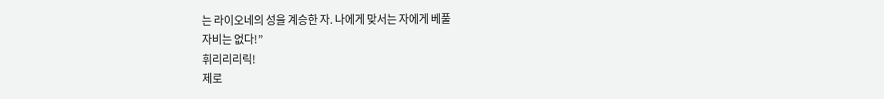는 라이오네의 성을 계승한 자. 나에게 맞서는 자에게 베풀
자비는 없다!”
휘리리리릭!
제로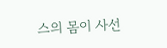스의 몸이 사선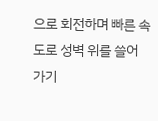으로 회전하며 빠른 속도로 성벽 위를 쓸어
가기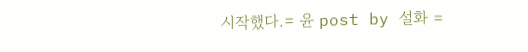시작했다.= 윤 post by 설화 =